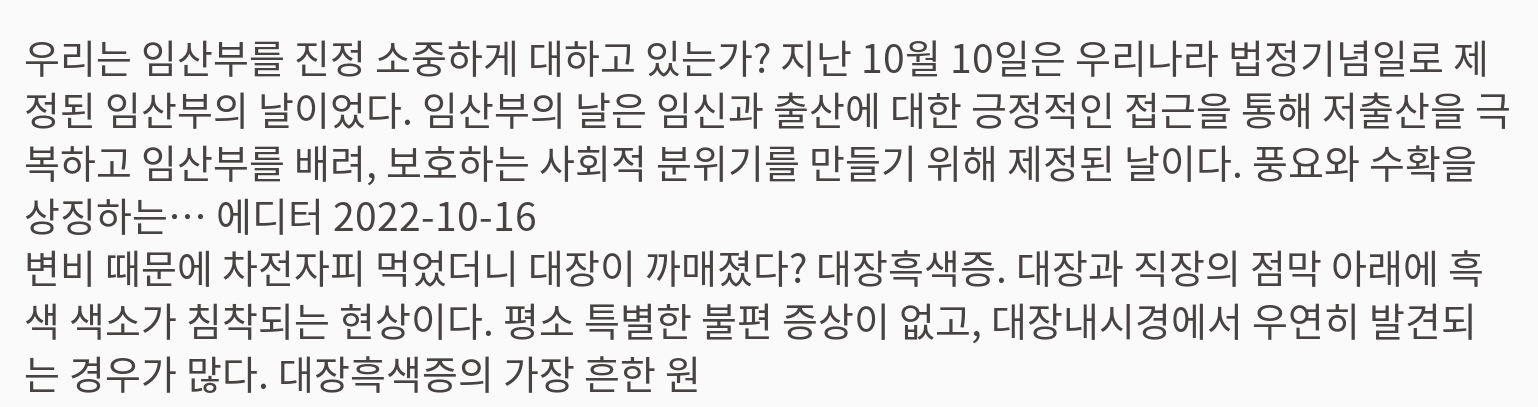우리는 임산부를 진정 소중하게 대하고 있는가? 지난 10월 10일은 우리나라 법정기념일로 제정된 임산부의 날이었다. 임산부의 날은 임신과 출산에 대한 긍정적인 접근을 통해 저출산을 극복하고 임산부를 배려, 보호하는 사회적 분위기를 만들기 위해 제정된 날이다. 풍요와 수확을 상징하는… 에디터 2022-10-16
변비 때문에 차전자피 먹었더니 대장이 까매졌다? 대장흑색증. 대장과 직장의 점막 아래에 흑색 색소가 침착되는 현상이다. 평소 특별한 불편 증상이 없고, 대장내시경에서 우연히 발견되는 경우가 많다. 대장흑색증의 가장 흔한 원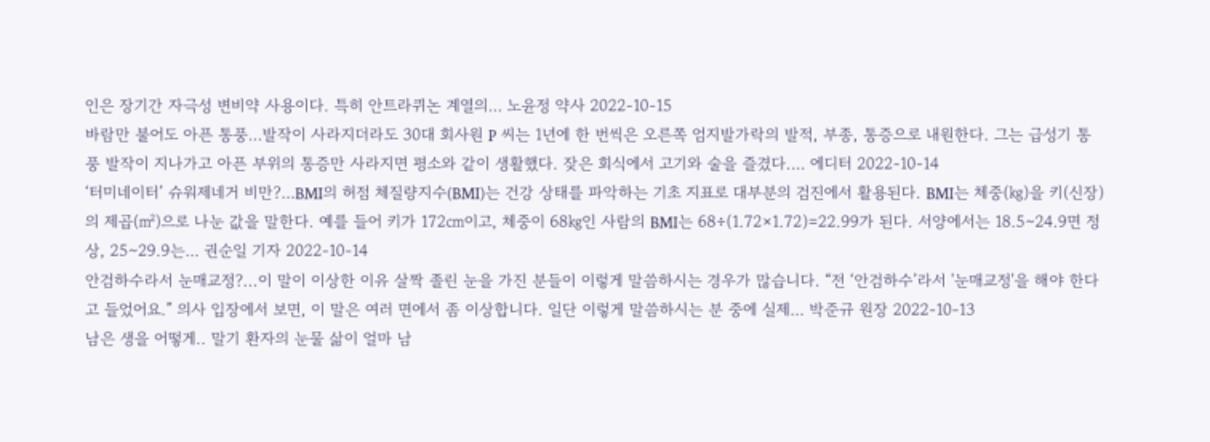인은 장기간 자극성 변비약 사용이다. 특히 안트라퀴논 계열의… 노윤정 약사 2022-10-15
바람만 불어도 아픈 통풍…발작이 사라지더라도 30대 회사원 P 씨는 1년에 한 번씩은 오른쪽 엄지발가락의 발적, 부종, 통증으로 내원한다. 그는 급성기 통풍 발작이 지나가고 아픈 부위의 통증만 사라지면 평소와 같이 생활했다. 잦은 회식에서 고기와 술을 즐겼다.… 에디터 2022-10-14
‘터미네이터’ 슈워제네거 비만?…BMI의 허점 체질량지수(BMI)는 건강 상태를 파악하는 기초 지표로 대부분의 검진에서 활용된다. BMI는 체중(㎏)을 키(신장)의 제곱(㎡)으로 나눈 값을 말한다. 예를 들어 키가 172㎝이고, 체중이 68㎏인 사람의 BMI는 68÷(1.72×1.72)=22.99가 된다. 서양에서는 18.5∼24.9면 정상, 25∼29.9는… 권순일 기자 2022-10-14
안검하수라서 눈매교정?...이 말이 이상한 이유 살짝 졸린 눈을 가진 분들이 이렇게 말씀하시는 경우가 많습니다. “전 ‘안검하수’라서 '눈매교정'을 해야 한다고 들었어요.” 의사 입장에서 보면, 이 말은 여러 면에서 좀 이상합니다. 일단 이렇게 말씀하시는 분 중에 실제… 박준규 원장 2022-10-13
남은 생을 어떻게.. 말기 환자의 눈물 삶이 얼마 남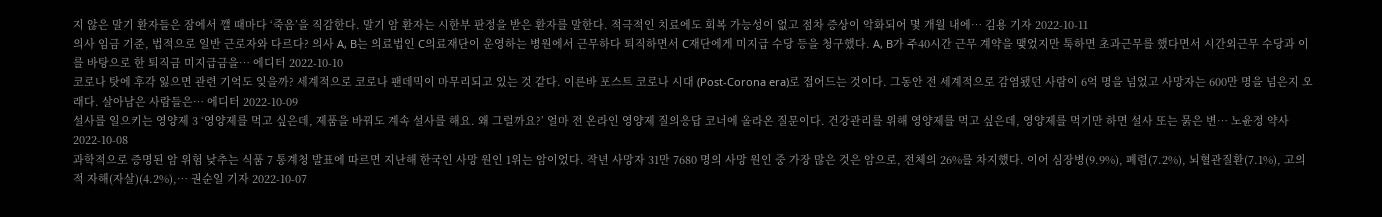지 않은 말기 환자들은 잠에서 깰 때마다 ‘죽음’을 직감한다. 말기 암 환자는 시한부 판정을 받은 환자를 말한다. 적극적인 치료에도 회복 가능성이 없고 점차 증상이 악화되어 몇 개월 내에… 김용 기자 2022-10-11
의사 임금 기준, 법적으로 일반 근로자와 다르다? 의사 A, B는 의료법인 C의료재단이 운영하는 병원에서 근무하다 퇴직하면서 C재단에게 미지급 수당 등을 청구했다. A, B가 주40시간 근무 계약을 맺었지만 툭하면 초과근무를 했다면서 시간외근무 수당과 이를 바탕으로 한 퇴직금 미지급금을… 에디터 2022-10-10
코로나 탓에 후각 잃으면 관련 기억도 잊을까? 세계적으로 코로나 팬데믹이 마무리되고 있는 것 같다. 이른바 포스트 코로나 시대 (Post-Corona era)로 접어드는 것이다. 그동안 전 세계적으로 감염됐던 사람이 6억 명을 넘었고 사망자는 600만 명을 넘은지 오래다. 살아남은 사람들은… 에디터 2022-10-09
설사를 일으키는 영양제 3 ‘영양제를 먹고 싶은데, 제품을 바꿔도 계속 설사를 해요. 왜 그럴까요?’ 얼마 전 온라인 영양제 질의응답 코너에 올라온 질문이다. 건강관리를 위해 영양제를 먹고 싶은데, 영양제를 먹기만 하면 설사 또는 묽은 변… 노윤정 약사 2022-10-08
과학적으로 증명된 암 위험 낮추는 식품 7 통계청 발표에 따르면 지난해 한국인 사망 원인 1위는 암이었다. 작년 사망자 31만 7680 명의 사망 원인 중 가장 많은 것은 암으로, 전체의 26%를 차지했다. 이어 심장병(9.9%), 폐렴(7.2%), 뇌혈관질환(7.1%), 고의적 자해(자살)(4.2%),… 권순일 기자 2022-10-07